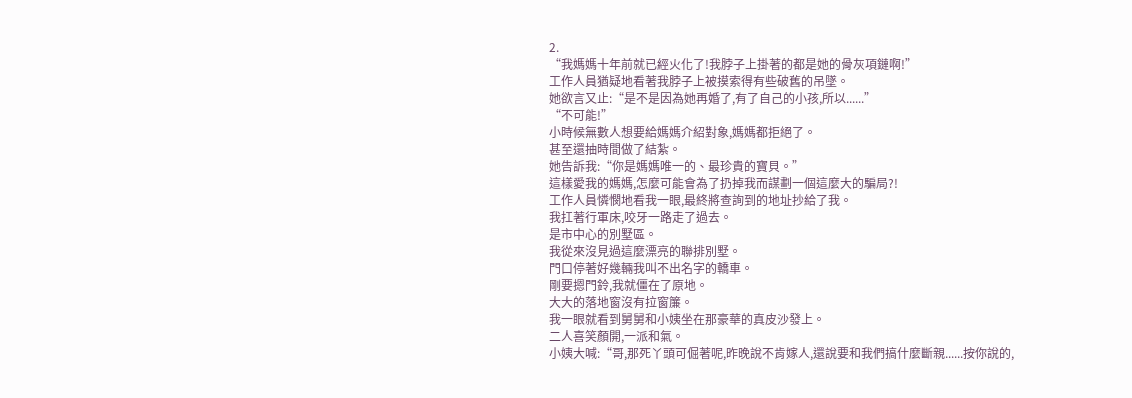2.
“我媽媽十年前就已經火化了!我脖子上掛著的都是她的骨灰項鏈啊!”
工作人員猶疑地看著我脖子上被摸索得有些破舊的吊墜。
她欲言又止:“是不是因為她再婚了,有了自己的小孩,所以......”
“不可能!”
小時候無數人想要給媽媽介紹對象,媽媽都拒絕了。
甚至還抽時間做了結紮。
她告訴我:“你是媽媽唯一的、最珍貴的寶貝。”
這樣愛我的媽媽,怎麼可能會為了扔掉我而謀劃一個這麼大的騙局?!
工作人員憐憫地看我一眼,最終將查詢到的地址抄給了我。
我扛著行軍床,咬牙一路走了過去。
是市中心的別墅區。
我從來沒見過這麼漂亮的聯排別墅。
門口停著好幾輛我叫不出名字的轎車。
剛要摁門鈴,我就僵在了原地。
大大的落地窗沒有拉窗簾。
我一眼就看到舅舅和小姨坐在那豪華的真皮沙發上。
二人喜笑顏開,一派和氣。
小姨大喊:“哥,那死丫頭可倔著呢,昨晚說不肯嫁人,還說要和我們搞什麼斷親......按你說的,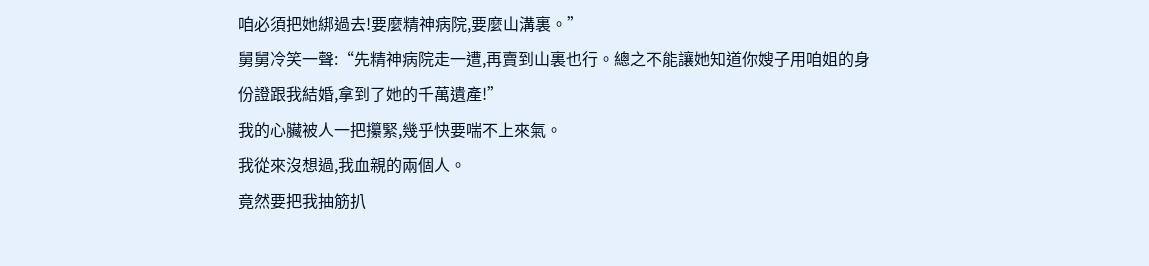咱必須把她綁過去!要麼精神病院,要麼山溝裏。”
舅舅冷笑一聲:“先精神病院走一遭,再賣到山裏也行。總之不能讓她知道你嫂子用咱姐的身份證跟我結婚,拿到了她的千萬遺產!”
我的心臟被人一把攥緊,幾乎快要喘不上來氣。
我從來沒想過,我血親的兩個人。
竟然要把我抽筋扒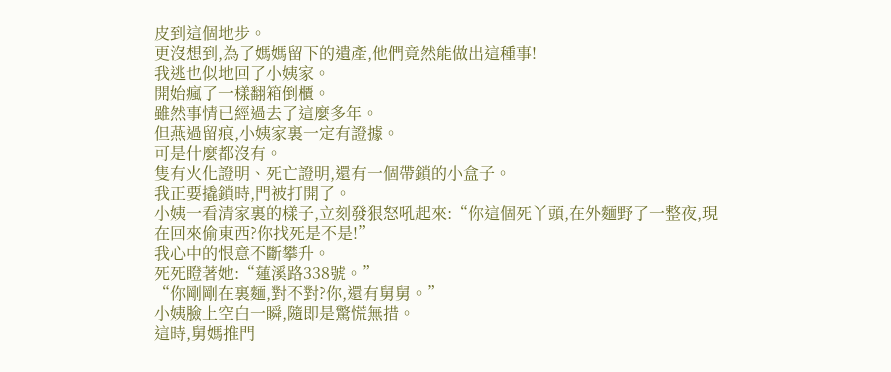皮到這個地步。
更沒想到,為了媽媽留下的遺產,他們竟然能做出這種事!
我逃也似地回了小姨家。
開始瘋了一樣翻箱倒櫃。
雖然事情已經過去了這麼多年。
但燕過留痕,小姨家裏一定有證據。
可是什麼都沒有。
隻有火化證明、死亡證明,還有一個帶鎖的小盒子。
我正要撬鎖時,門被打開了。
小姨一看清家裏的樣子,立刻發狠怒吼起來:“你這個死丫頭,在外麵野了一整夜,現在回來偷東西?你找死是不是!”
我心中的恨意不斷攀升。
死死瞪著她:“蓮溪路338號。”
“你剛剛在裏麵,對不對?你,還有舅舅。”
小姨臉上空白一瞬,隨即是驚慌無措。
這時,舅媽推門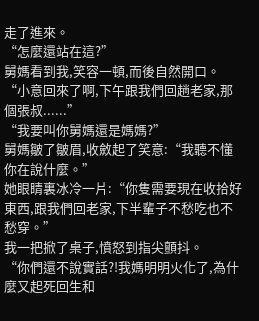走了進來。
“怎麼還站在這?”
舅媽看到我,笑容一頓,而後自然開口。
“小意回來了啊,下午跟我們回趟老家,那個張叔......”
“我要叫你舅媽還是媽媽?”
舅媽皺了皺眉,收斂起了笑意:“我聽不懂你在說什麼。”
她眼睛裏冰冷一片:“你隻需要現在收拾好東西,跟我們回老家,下半輩子不愁吃也不愁穿。”
我一把掀了桌子,憤怒到指尖顫抖。
“你們還不說實話?!我媽明明火化了,為什麼又起死回生和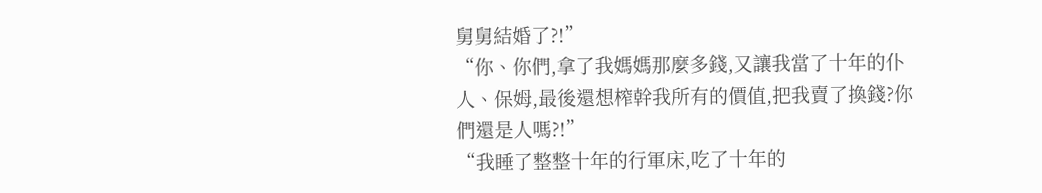舅舅結婚了?!”
“你、你們,拿了我媽媽那麼多錢,又讓我當了十年的仆人、保姆,最後還想榨幹我所有的價值,把我賣了換錢?你們還是人嗎?!”
“我睡了整整十年的行軍床,吃了十年的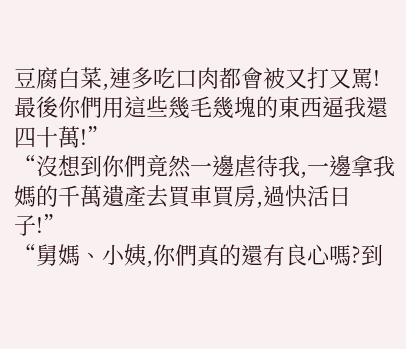豆腐白菜,連多吃口肉都會被又打又罵!最後你們用這些幾毛幾塊的東西逼我還四十萬!”
“沒想到你們竟然一邊虐待我,一邊拿我媽的千萬遺產去買車買房,過快活日子!”
“舅媽、小姨,你們真的還有良心嗎?到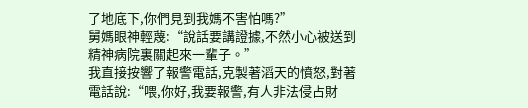了地底下,你們見到我媽不害怕嗎?”
舅媽眼神輕蔑:“說話要講證據,不然小心被送到精神病院裏關起來一輩子。”
我直接按響了報警電話,克製著滔天的憤怒,對著電話說:“喂,你好,我要報警,有人非法侵占財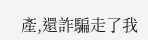產,還詐騙走了我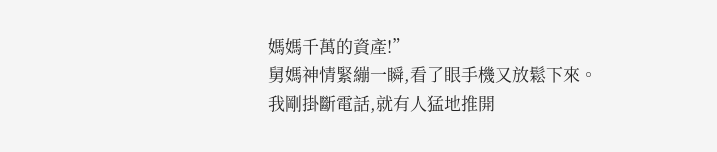媽媽千萬的資產!”
舅媽神情緊繃一瞬,看了眼手機又放鬆下來。
我剛掛斷電話,就有人猛地推開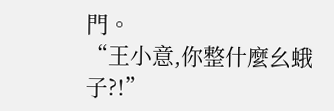門。
“王小意,你整什麼幺蛾子?!”